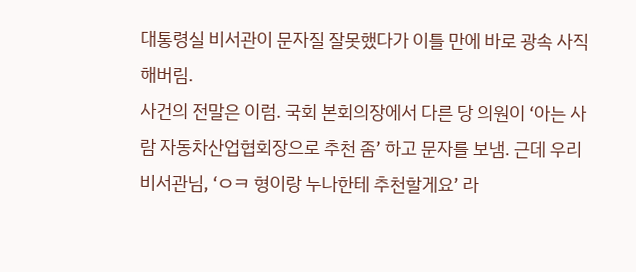대통령실 비서관이 문자질 잘못했다가 이틀 만에 바로 광속 사직해버림.
사건의 전말은 이럼. 국회 본회의장에서 다른 당 의원이 ‘아는 사람 자동차산업협회장으로 추천 좀’ 하고 문자를 보냄. 근데 우리 비서관님, ‘ㅇㅋ 형이랑 누나한테 추천할게요’ 라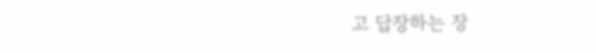고 답장하는 장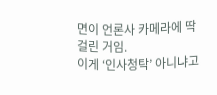면이 언론사 카메라에 딱 걸린 거임.
이게 ‘인사청탁’ 아니냐고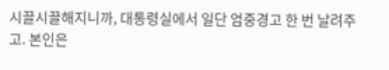시끌시끌해지니까, 대통령실에서 일단 엄중경고 한 번 날려주고. 본인은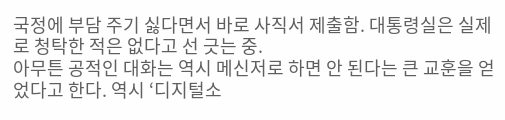국정에 부담 주기 싫다면서 바로 사직서 제출함. 대통령실은 실제로 청탁한 적은 없다고 선 긋는 중.
아무튼 공적인 대화는 역시 메신저로 하면 안 된다는 큰 교훈을 얻었다고 한다. 역시 ‘디지털소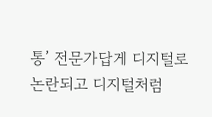통’ 전문가답게 디지털로 논란되고 디지털처럼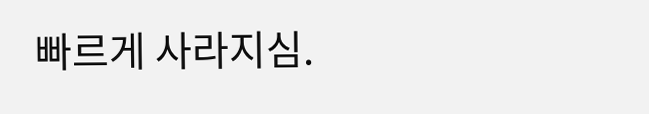빠르게 사라지심.